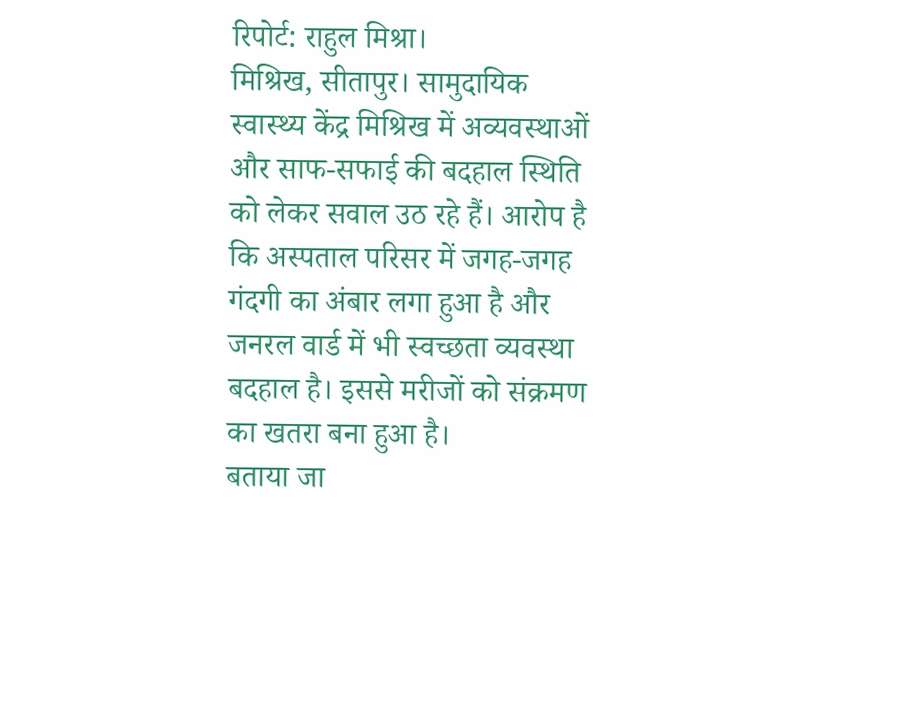रिपोर्ट: राहुल मिश्रा।
मिश्रिख, सीतापुर। सामुदायिक स्वास्थ्य केंद्र मिश्रिख में अव्यवस्थाओं और साफ-सफाई की बदहाल स्थिति को लेकर सवाल उठ रहे हैं। आरोप है कि अस्पताल परिसर में जगह-जगह गंदगी का अंबार लगा हुआ है और जनरल वार्ड में भी स्वच्छता व्यवस्था बदहाल है। इससे मरीजों को संक्रमण का खतरा बना हुआ है।
बताया जा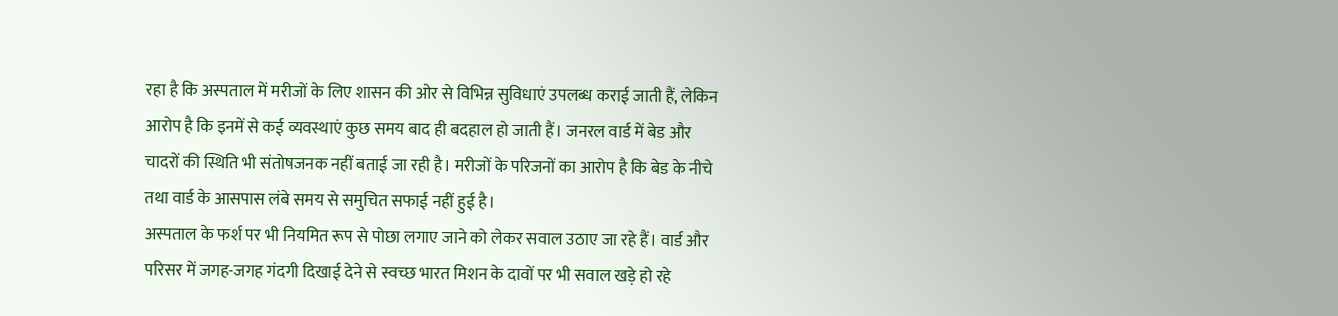रहा है कि अस्पताल में मरीजों के लिए शासन की ओर से विभिन्न सुविधाएं उपलब्ध कराई जाती हैं, लेकिन आरोप है कि इनमें से कई व्यवस्थाएं कुछ समय बाद ही बदहाल हो जाती हैं। जनरल वार्ड में बेड और चादरों की स्थिति भी संतोषजनक नहीं बताई जा रही है। मरीजों के परिजनों का आरोप है कि बेड के नीचे तथा वार्ड के आसपास लंबे समय से समुचित सफाई नहीं हुई है।
अस्पताल के फर्श पर भी नियमित रूप से पोछा लगाए जाने को लेकर सवाल उठाए जा रहे हैं। वार्ड और परिसर में जगह-जगह गंदगी दिखाई देने से स्वच्छ भारत मिशन के दावों पर भी सवाल खड़े हो रहे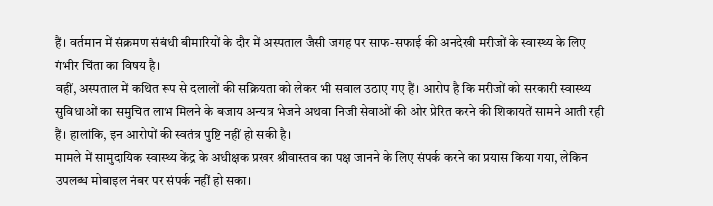हैं। वर्तमान में संक्रमण संबंधी बीमारियों के दौर में अस्पताल जैसी जगह पर साफ-सफाई की अनदेखी मरीजों के स्वास्थ्य के लिए गंभीर चिंता का विषय है।
वहीं, अस्पताल में कथित रूप से दलालों की सक्रियता को लेकर भी सवाल उठाए गए हैं। आरोप है कि मरीजों को सरकारी स्वास्थ्य सुविधाओं का समुचित लाभ मिलने के बजाय अन्यत्र भेजने अथवा निजी सेवाओं की ओर प्रेरित करने की शिकायतें सामने आती रही हैं। हालांकि, इन आरोपों की स्वतंत्र पुष्टि नहीं हो सकी है।
मामले में सामुदायिक स्वास्थ्य केंद्र के अधीक्षक प्रखर श्रीवास्तव का पक्ष जानने के लिए संपर्क करने का प्रयास किया गया, लेकिन उपलब्ध मोबाइल नंबर पर संपर्क नहीं हो सका।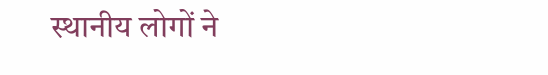स्थानीय लोगों ने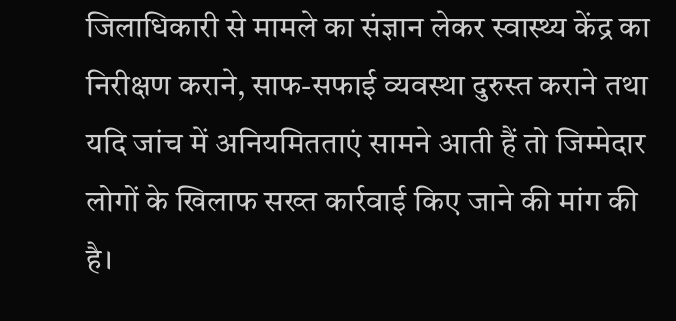जिलाधिकारी से मामले का संज्ञान लेकर स्वास्थ्य केंद्र का निरीक्षण कराने, साफ-सफाई व्यवस्था दुरुस्त कराने तथा यदि जांच में अनियमितताएं सामने आती हैं तो जिम्मेदार लोगों के खिलाफ सख्त कार्रवाई किए जाने की मांग की है।